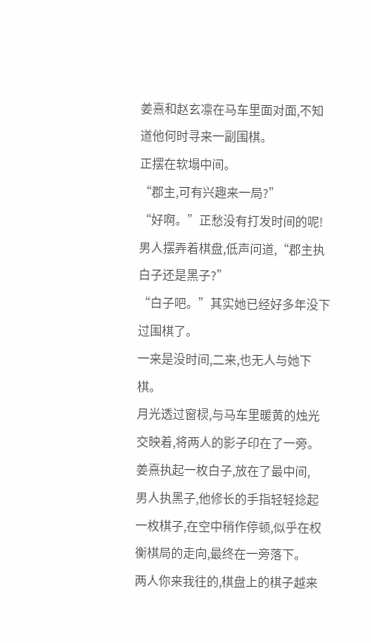姜熹和赵玄凛在马车里面对面,不知道他何时寻来一副围棋。
正摆在软塌中间。
“郡主,可有兴趣来一局?”
“好啊。”正愁没有打发时间的呢!
男人摆弄着棋盘,低声问道,“郡主执白子还是黑子?”
“白子吧。”其实她已经好多年没下过围棋了。
一来是没时间,二来,也无人与她下棋。
月光透过窗棂,与马车里暖黄的烛光交映着,将两人的影子印在了一旁。
姜熹执起一枚白子,放在了最中间,
男人执黑子,他修长的手指轻轻捻起一枚棋子,在空中稍作停顿,似乎在权衡棋局的走向,最终在一旁落下。
两人你来我往的,棋盘上的棋子越来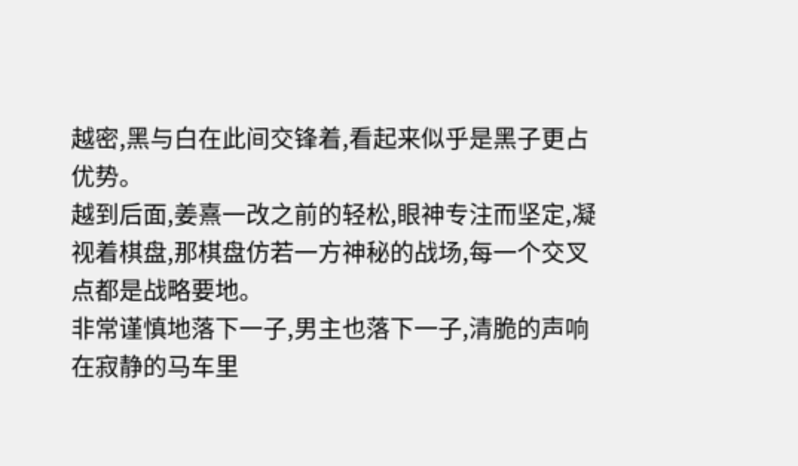越密,黑与白在此间交锋着,看起来似乎是黑子更占优势。
越到后面,姜熹一改之前的轻松,眼神专注而坚定,凝视着棋盘,那棋盘仿若一方神秘的战场,每一个交叉点都是战略要地。
非常谨慎地落下一子,男主也落下一子,清脆的声响在寂静的马车里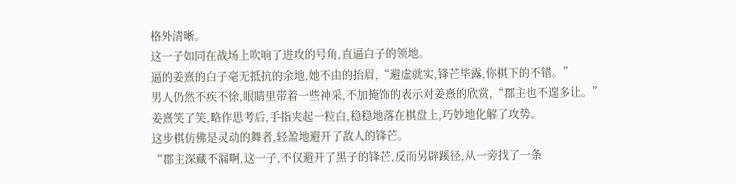格外清晰。
这一子如同在战场上吹响了进攻的号角,直逼白子的领地。
逼的姜熹的白子毫无抵抗的余地,她不由的抬眉,“避虚就实,锋芒毕露,你棋下的不错。”
男人仍然不疾不徐,眼睛里带着一些神采,不加掩饰的表示对姜熹的欣赏,“郡主也不遑多让。”
姜熹笑了笑,略作思考后,手指夹起一粒白,稳稳地落在棋盘上,巧妙地化解了攻势。
这步棋仿佛是灵动的舞者,轻盈地避开了敌人的锋芒。
“郡主深藏不漏啊,这一子,不仅避开了黑子的锋芒,反而另辟蹊径,从一旁找了一条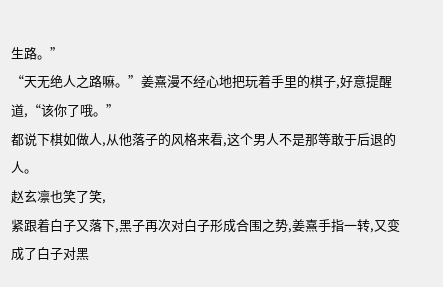生路。”
“天无绝人之路嘛。”姜熹漫不经心地把玩着手里的棋子,好意提醒道,“该你了哦。”
都说下棋如做人,从他落子的风格来看,这个男人不是那等敢于后退的人。
赵玄凛也笑了笑,
紧跟着白子又落下,黑子再次对白子形成合围之势,姜熹手指一转,又变成了白子对黑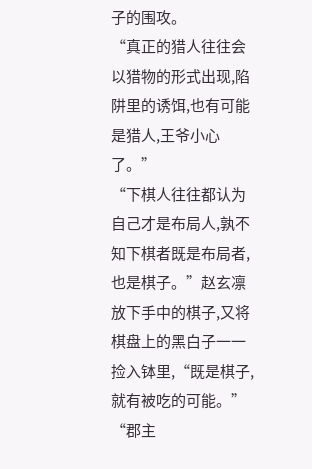子的围攻。
“真正的猎人往往会以猎物的形式出现,陷阱里的诱饵,也有可能是猎人,王爷小心了。”
“下棋人往往都认为自己才是布局人,孰不知下棋者既是布局者,也是棋子。”赵玄凛放下手中的棋子,又将棋盘上的黑白子一一捡入钵里,“既是棋子,就有被吃的可能。”
“郡主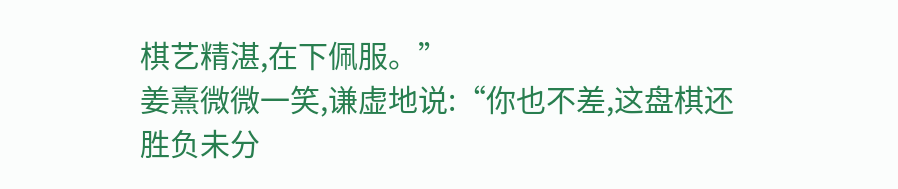棋艺精湛,在下佩服。”
姜熹微微一笑,谦虚地说:“你也不差,这盘棋还胜负未分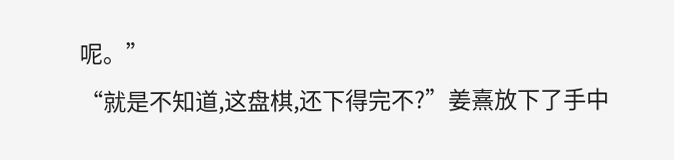呢。”
“就是不知道,这盘棋,还下得完不?”姜熹放下了手中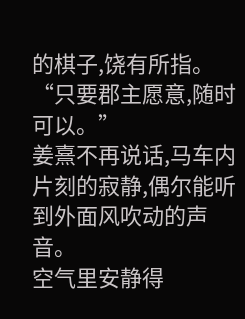的棋子,饶有所指。
“只要郡主愿意,随时可以。”
姜熹不再说话,马车内片刻的寂静,偶尔能听到外面风吹动的声音。
空气里安静得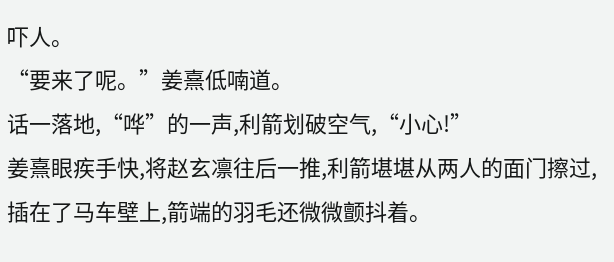吓人。
“要来了呢。”姜熹低喃道。
话一落地,“哗”的一声,利箭划破空气,“小心!”
姜熹眼疾手快,将赵玄凛往后一推,利箭堪堪从两人的面门擦过,插在了马车壁上,箭端的羽毛还微微颤抖着。